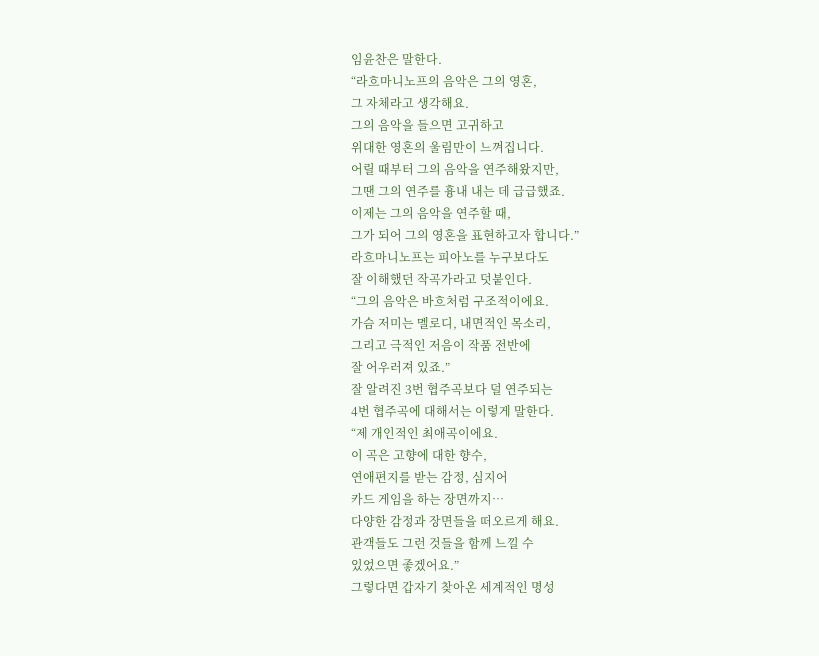임윤찬은 말한다.
“라흐마니노프의 음악은 그의 영혼,
그 자체라고 생각해요.
그의 음악을 들으면 고귀하고
위대한 영혼의 울림만이 느껴집니다.
어릴 때부터 그의 음악을 연주해왔지만,
그땐 그의 연주를 흉내 내는 데 급급했죠.
이제는 그의 음악을 연주할 때,
그가 되어 그의 영혼을 표현하고자 합니다.”
라흐마니노프는 피아노를 누구보다도
잘 이해했던 작곡가라고 덧붙인다.
“그의 음악은 바흐처럼 구조적이에요.
가슴 저미는 멜로디, 내면적인 목소리,
그리고 극적인 저음이 작품 전반에
잘 어우러져 있죠.”
잘 알려진 3번 협주곡보다 덜 연주되는
4번 협주곡에 대해서는 이렇게 말한다.
“제 개인적인 최애곡이에요.
이 곡은 고향에 대한 향수,
연애편지를 받는 감정, 심지어
카드 게임을 하는 장면까지…
다양한 감정과 장면들을 떠오르게 해요.
관객들도 그런 것들을 함께 느낄 수
있었으면 좋겠어요.”
그렇다면 갑자기 찾아온 세계적인 명성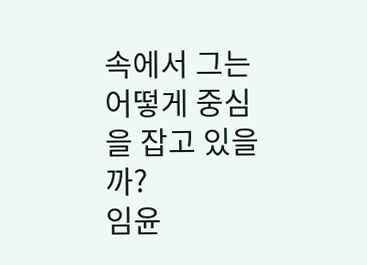속에서 그는 어떻게 중심을 잡고 있을까?
임윤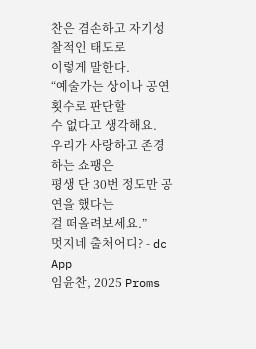찬은 겸손하고 자기성찰적인 태도로
이렇게 말한다.
“예술가는 상이나 공연횟수로 판단할
수 없다고 생각해요.
우리가 사랑하고 존경하는 쇼팽은
평생 단 30번 정도만 공연을 했다는
걸 떠올려보세요.”
멋지네 출처어디? - dc App
임윤찬, 2025 Proms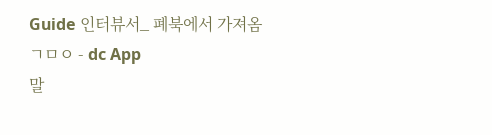Guide 인터뷰서_ 폐북에서 가져옴
ㄱㅁㅇ - dc App
말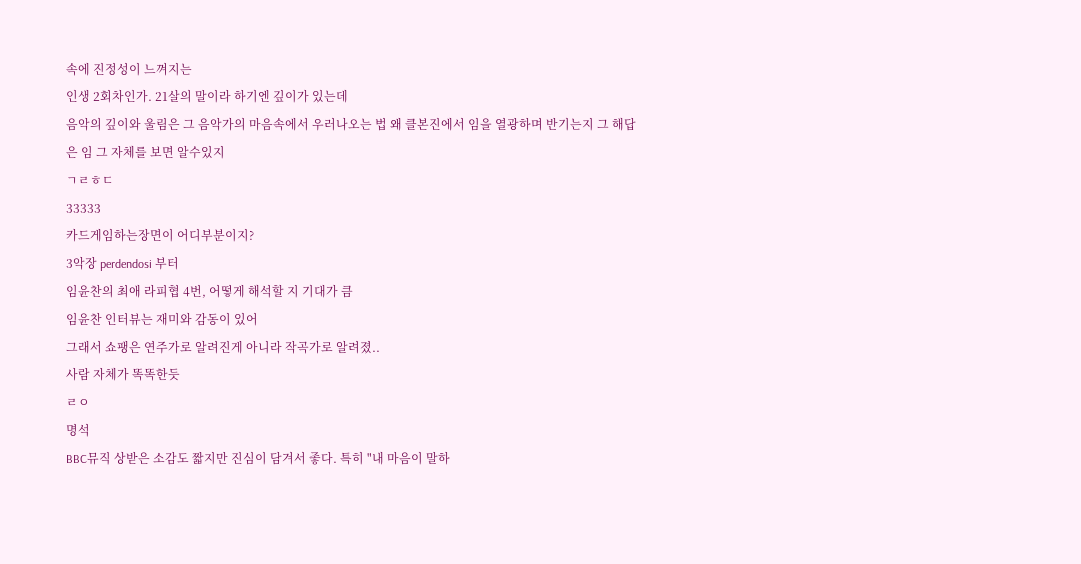속에 진정성이 느껴지는
인생 2회차인가. 21살의 말이라 하기엔 깊이가 있는데
음악의 깊이와 울림은 그 음악가의 마음속에서 우러나오는 법 왜 클본진에서 임을 열광하며 반기는지 그 해답은 임 그 자체를 보면 알수있지
ㄱㄹㅎㄷ
33333
카드게임하는장면이 어디부분이지?
3악장 perdendosi 부터
임윤찬의 최애 라피협 4번, 어떻게 해석할 지 기대가 큼
임윤찬 인터뷰는 재미와 감동이 있어
그래서 쇼팽은 연주가로 알려진게 아니라 작곡가로 알려졌..
사람 자체가 똑똑한듯
ㄹㅇ
명석
BBC뮤직 상받은 소감도 짧지만 진심이 담겨서 좋다. 특히 "내 마음이 말하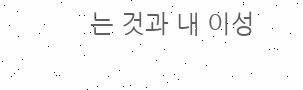는 것과 내 이성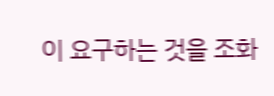이 요구하는 것을 조화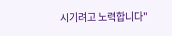시기려고 노력합니다"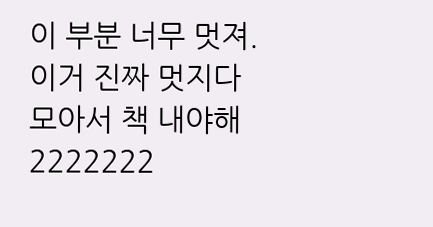이 부분 너무 멋져.
이거 진짜 멋지다
모아서 책 내야해
2222222